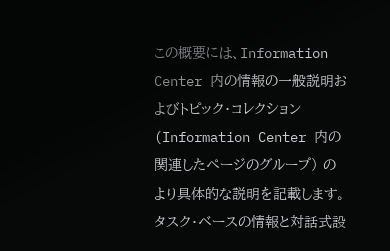この概要には、Information Center 内の情報の一般説明およびトピック・コレクション (Information Center 内の関連したページのグループ) のより具体的な説明を記載します。
タスク・ベースの情報と対話式設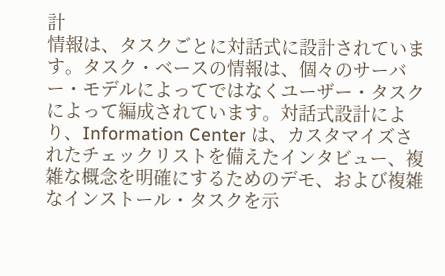計
情報は、タスクごとに対話式に設計されています。タスク・ベースの情報は、個々のサーバー・モデルによってではなくユーザー・タスクによって編成されています。対話式設計により、Information Center は、カスタマイズされたチェックリストを備えたインタビュー、複雑な概念を明確にするためのデモ、および複雑なインストール・タスクを示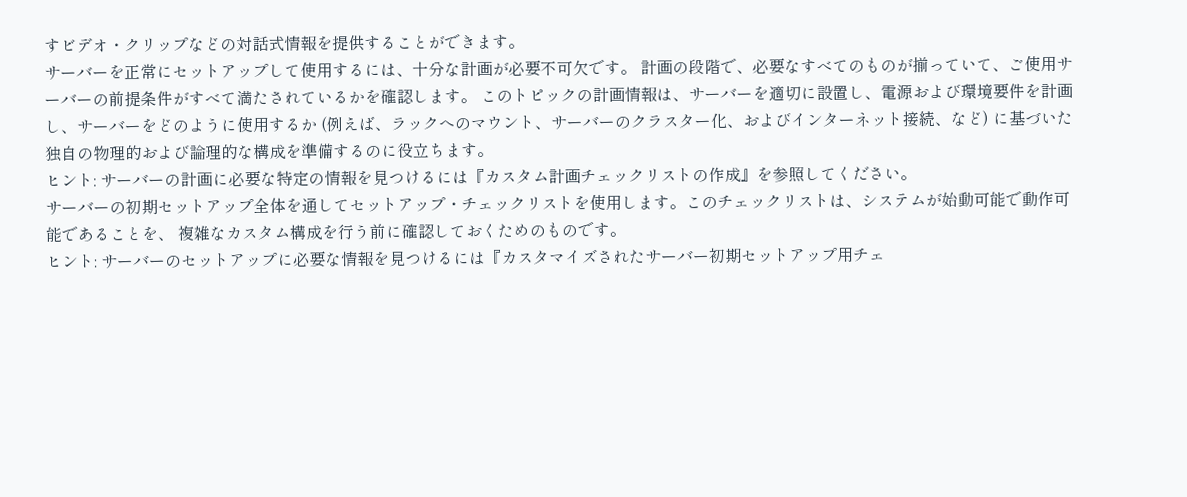すビデオ・クリップなどの対話式情報を提供することができます。
サーバーを正常にセットアップして使用するには、十分な計画が必要不可欠です。 計画の段階で、必要なすべてのものが揃っていて、ご使用サーバーの前提条件がすべて満たされているかを確認します。 このトピックの計画情報は、サーバーを適切に設置し、電源および環境要件を計画し、サーバーをどのように使用するか (例えば、ラックへのマウント、サーバーのクラスター化、およびインターネット接続、など) に基づいた独自の物理的および論理的な構成を準備するのに役立ちます。
ヒント: サーバーの計画に必要な特定の情報を見つけるには『カスタム計画チェックリストの作成』を参照してください。
サーバーの初期セットアップ全体を通してセットアップ・チェックリストを使用します。このチェックリストは、システムが始動可能で動作可能であることを、 複雑なカスタム構成を行う前に確認しておくためのものです。
ヒント: サーバーのセットアップに必要な情報を見つけるには『カスタマイズされたサーバー初期セットアップ用チェ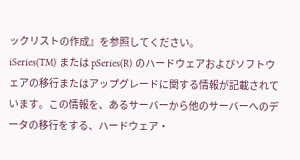ックリストの作成』を参照してください。
iSeries(TM) または pSeries(R) のハードウェアおよびソフトウェアの移行またはアップグレードに関する情報が記載されています。この情報を、あるサーバーから他のサーバーへのデータの移行をする、ハードウェア・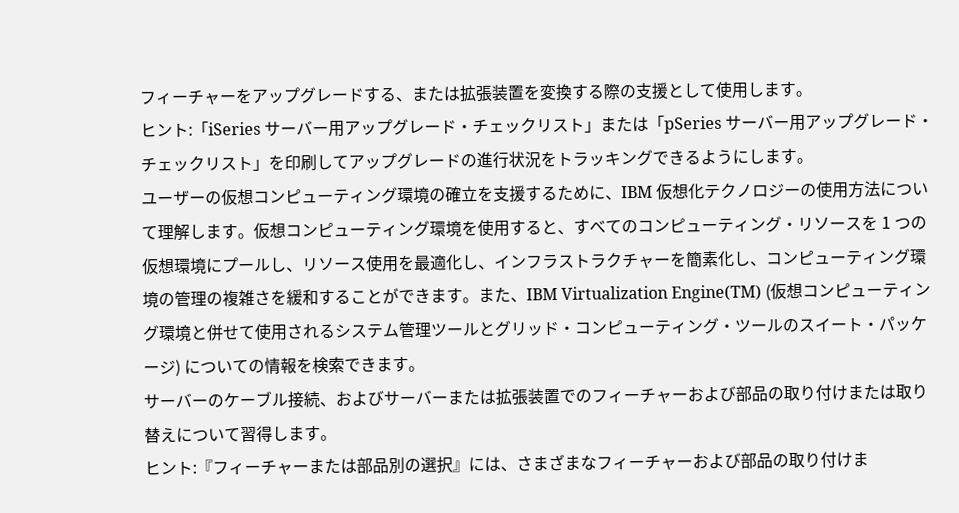フィーチャーをアップグレードする、または拡張装置を変換する際の支援として使用します。
ヒント:「iSeries サーバー用アップグレード・チェックリスト」または「pSeries サーバー用アップグレード・チェックリスト」を印刷してアップグレードの進行状況をトラッキングできるようにします。
ユーザーの仮想コンピューティング環境の確立を支援するために、IBM 仮想化テクノロジーの使用方法について理解します。仮想コンピューティング環境を使用すると、すべてのコンピューティング・リソースを 1 つの仮想環境にプールし、リソース使用を最適化し、インフラストラクチャーを簡素化し、コンピューティング環境の管理の複雑さを緩和することができます。また、IBM Virtualization Engine(TM) (仮想コンピューティング環境と併せて使用されるシステム管理ツールとグリッド・コンピューティング・ツールのスイート・パッケージ) についての情報を検索できます。
サーバーのケーブル接続、およびサーバーまたは拡張装置でのフィーチャーおよび部品の取り付けまたは取り替えについて習得します。
ヒント:『フィーチャーまたは部品別の選択』には、さまざまなフィーチャーおよび部品の取り付けま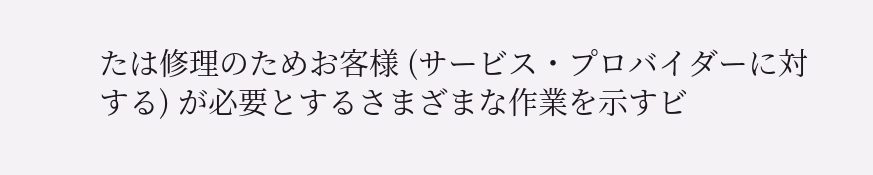たは修理のためお客様 (サービス・プロバイダーに対する) が必要とするさまざまな作業を示すビ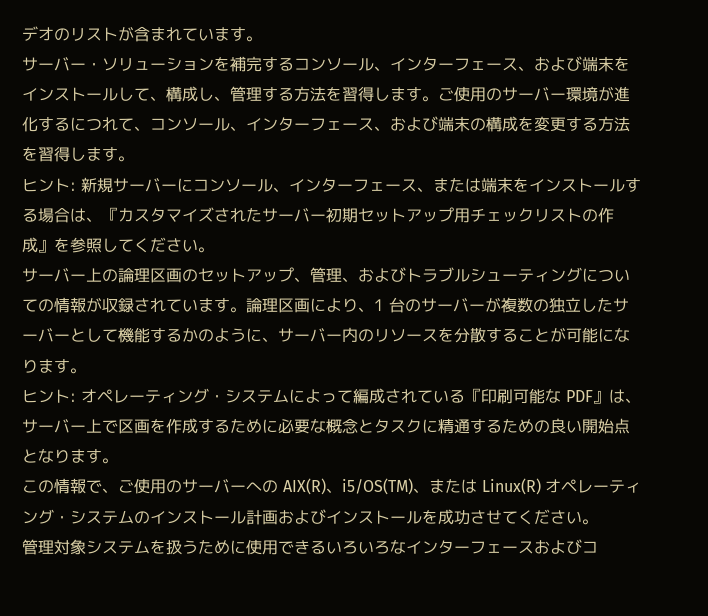デオのリストが含まれています。
サーバー・ソリューションを補完するコンソール、インターフェース、および端末をインストールして、構成し、管理する方法を習得します。ご使用のサーバー環境が進化するにつれて、コンソール、インターフェース、および端末の構成を変更する方法を習得します。
ヒント: 新規サーバーにコンソール、インターフェース、または端末をインストールする場合は、『カスタマイズされたサーバー初期セットアップ用チェックリストの作成』を参照してください。
サーバー上の論理区画のセットアップ、管理、およびトラブルシューティングについての情報が収録されています。論理区画により、1 台のサーバーが複数の独立したサーバーとして機能するかのように、サーバー内のリソースを分散することが可能になります。
ヒント: オペレーティング・システムによって編成されている『印刷可能な PDF』は、サーバー上で区画を作成するために必要な概念とタスクに精通するための良い開始点となります。
この情報で、ご使用のサーバーへの AIX(R)、i5/OS(TM)、または Linux(R) オペレーティング・システムのインストール計画およびインストールを成功させてください。
管理対象システムを扱うために使用できるいろいろなインターフェースおよびコ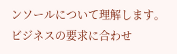ンソールについて理解します。
ビジネスの要求に合わせ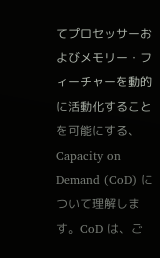てプロセッサーおよびメモリー・フィーチャーを動的に活動化することを可能にする、Capacity on Demand (CoD) について理解します。CoD は、ご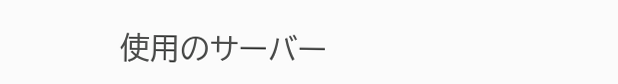使用のサーバー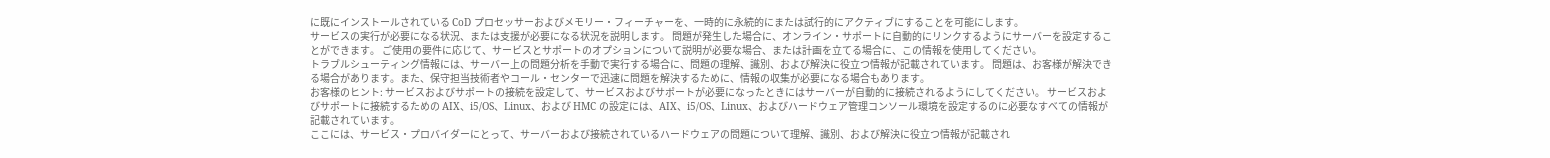に既にインストールされている CoD プロセッサーおよびメモリー・フィーチャーを、一時的に永続的にまたは試行的にアクティブにすることを可能にします。
サービスの実行が必要になる状況、または支援が必要になる状況を説明します。 問題が発生した場合に、オンライン・サポートに自動的にリンクするようにサーバーを設定することができます。 ご使用の要件に応じて、サービスとサポートのオプションについて説明が必要な場合、または計画を立てる場合に、この情報を使用してください。
トラブルシューティング情報には、サーバー上の問題分析を手動で実行する場合に、問題の理解、識別、および解決に役立つ情報が記載されています。 問題は、お客様が解決できる場合があります。また、保守担当技術者やコール・センターで迅速に問題を解決するために、情報の収集が必要になる場合もあります。
お客様のヒント: サービスおよびサポートの接続を設定して、サービスおよびサポートが必要になったときにはサーバーが自動的に接続されるようにしてください。 サービスおよびサポートに接続するための AIX、i5/OS、Linux、および HMC の設定には、AIX、i5/OS、Linux、およびハードウェア管理コンソール環境を設定するのに必要なすべての情報が記載されています。
ここには、サービス・プロバイダーにとって、サーバーおよび接続されているハードウェアの問題について理解、識別、および解決に役立つ情報が記載され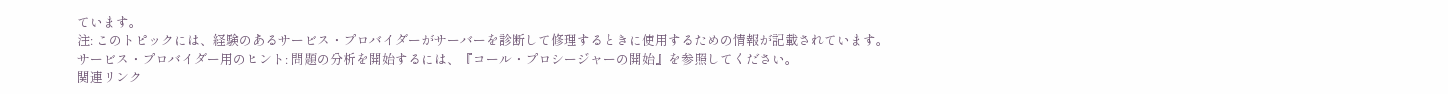ています。
注: このトピックには、経験のあるサービス・プロバイダーがサーバーを診断して修理するときに使用するための情報が記載されています。
サービス・プロバイダー用のヒント: 問題の分析を開始するには、『コール・プロシージャーの開始』を参照してください。
関連リンク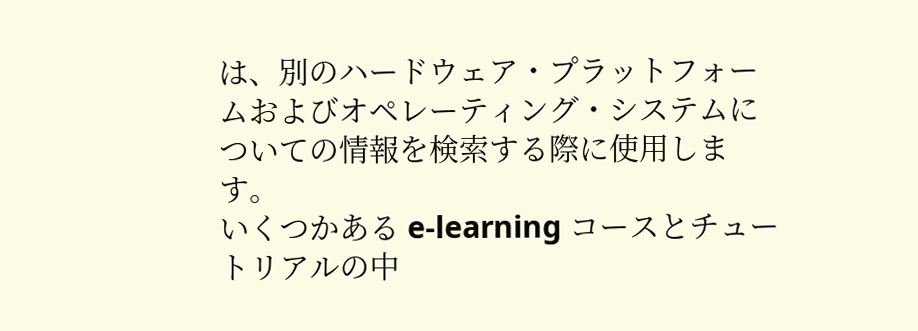は、別のハードウェア・プラットフォームおよびオペレーティング・システムについての情報を検索する際に使用します。
いくつかある e-learning コースとチュートリアルの中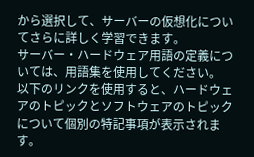から選択して、サーバーの仮想化についてさらに詳しく学習できます。
サーバー・ハードウェア用語の定義については、用語集を使用してください。
以下のリンクを使用すると、ハードウェアのトピックとソフトウェアのトピックについて個別の特記事項が表示されます。